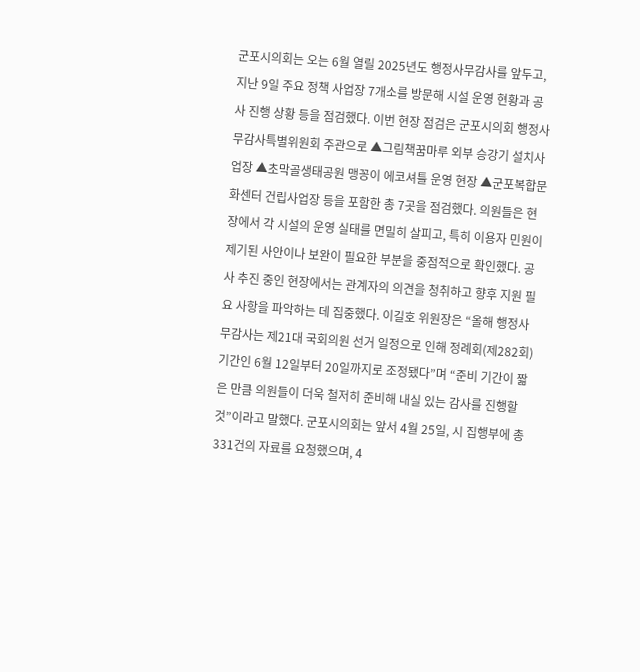군포시의회는 오는 6월 열릴 2025년도 행정사무감사를 앞두고, 지난 9일 주요 정책 사업장 7개소를 방문해 시설 운영 현황과 공사 진행 상황 등을 점검했다. 이번 현장 점검은 군포시의회 행정사무감사특별위원회 주관으로 ▲그림책꿈마루 외부 승강기 설치사업장 ▲초막골생태공원 맹꽁이 에코셔틀 운영 현장 ▲군포복합문화센터 건립사업장 등을 포함한 총 7곳을 점검했다. 의원들은 현장에서 각 시설의 운영 실태를 면밀히 살피고, 특히 이용자 민원이 제기된 사안이나 보완이 필요한 부분을 중점적으로 확인했다. 공사 추진 중인 현장에서는 관계자의 의견을 청취하고 향후 지원 필요 사항을 파악하는 데 집중했다. 이길호 위원장은 “올해 행정사무감사는 제21대 국회의원 선거 일정으로 인해 정례회(제282회) 기간인 6월 12일부터 20일까지로 조정됐다”며 “준비 기간이 짧은 만큼 의원들이 더욱 철저히 준비해 내실 있는 감사를 진행할 것”이라고 말했다. 군포시의회는 앞서 4월 25일, 시 집행부에 총 331건의 자료를 요청했으며, 4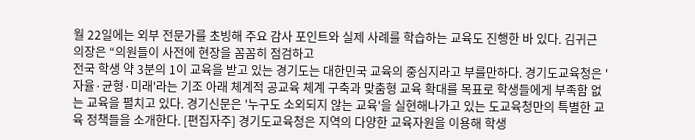월 22일에는 외부 전문가를 초빙해 주요 감사 포인트와 실제 사례를 학습하는 교육도 진행한 바 있다. 김귀근 의장은 “의원들이 사전에 현장을 꼼꼼히 점검하고
전국 학생 약 3분의 1이 교육을 받고 있는 경기도는 대한민국 교육의 중심지라고 부를만하다. 경기도교육청은 '자율·균형·미래'라는 기조 아래 체계적 공교육 체계 구축과 맞춤형 교육 확대를 목표로 학생들에게 부족함 없는 교육을 펼치고 있다. 경기신문은 '누구도 소외되지 않는 교육'을 실현해나가고 있는 도교육청만의 특별한 교육 정책들을 소개한다. [편집자주] 경기도교육청은 지역의 다양한 교육자원을 이용해 학생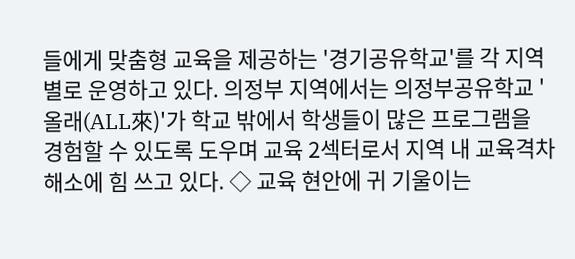들에게 맞춤형 교육을 제공하는 '경기공유학교'를 각 지역별로 운영하고 있다. 의정부 지역에서는 의정부공유학교 '올래(ALL來)'가 학교 밖에서 학생들이 많은 프로그램을 경험할 수 있도록 도우며 교육 2섹터로서 지역 내 교육격차 해소에 힘 쓰고 있다. ◇ 교육 현안에 귀 기울이는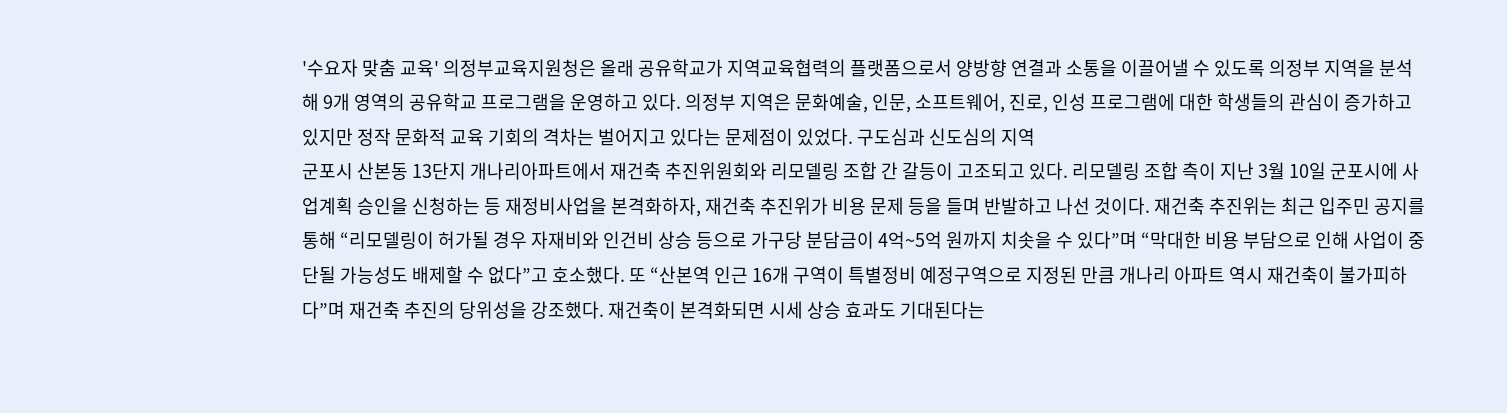'수요자 맞춤 교육' 의정부교육지원청은 올래 공유학교가 지역교육협력의 플랫폼으로서 양방향 연결과 소통을 이끌어낼 수 있도록 의정부 지역을 분석해 9개 영역의 공유학교 프로그램을 운영하고 있다. 의정부 지역은 문화예술, 인문, 소프트웨어, 진로, 인성 프로그램에 대한 학생들의 관심이 증가하고 있지만 정작 문화적 교육 기회의 격차는 벌어지고 있다는 문제점이 있었다. 구도심과 신도심의 지역
군포시 산본동 13단지 개나리아파트에서 재건축 추진위원회와 리모델링 조합 간 갈등이 고조되고 있다. 리모델링 조합 측이 지난 3월 10일 군포시에 사업계획 승인을 신청하는 등 재정비사업을 본격화하자, 재건축 추진위가 비용 문제 등을 들며 반발하고 나선 것이다. 재건축 추진위는 최근 입주민 공지를 통해 “리모델링이 허가될 경우 자재비와 인건비 상승 등으로 가구당 분담금이 4억~5억 원까지 치솟을 수 있다”며 “막대한 비용 부담으로 인해 사업이 중단될 가능성도 배제할 수 없다”고 호소했다. 또 “산본역 인근 16개 구역이 특별정비 예정구역으로 지정된 만큼 개나리 아파트 역시 재건축이 불가피하다”며 재건축 추진의 당위성을 강조했다. 재건축이 본격화되면 시세 상승 효과도 기대된다는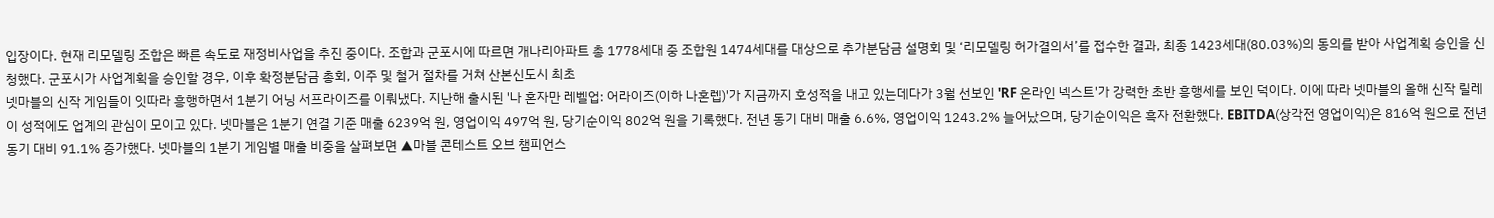입장이다. 현재 리모델링 조합은 빠른 속도로 재정비사업을 추진 중이다. 조합과 군포시에 따르면 개나리아파트 총 1778세대 중 조합원 1474세대를 대상으로 추가분담금 설명회 및 ‘리모델링 허가결의서’를 접수한 결과, 최종 1423세대(80.03%)의 동의를 받아 사업계획 승인을 신청했다. 군포시가 사업계획을 승인할 경우, 이후 확정분담금 총회, 이주 및 철거 절차를 거쳐 산본신도시 최초
넷마블의 신작 게임들이 잇따라 흥행하면서 1분기 어닝 서프라이즈를 이뤄냈다. 지난해 출시된 '나 혼자만 레벨업: 어라이즈(이하 나혼렙)'가 지금까지 호성적을 내고 있는데다가 3월 선보인 'RF 온라인 넥스트'가 강력한 초반 흥행세를 보인 덕이다. 이에 따라 넷마블의 올해 신작 릴레이 성적에도 업계의 관심이 모이고 있다. 넷마블은 1분기 연결 기준 매출 6239억 원, 영업이익 497억 원, 당기순이익 802억 원을 기록했다. 전년 동기 대비 매출 6.6%, 영업이익 1243.2% 늘어났으며, 당기순이익은 흑자 전환했다. EBITDA(상각전 영업이익)은 816억 원으로 전년 동기 대비 91.1% 증가했다. 넷마블의 1분기 게임별 매출 비중을 살펴보면 ▲마블 콘테스트 오브 챔피언스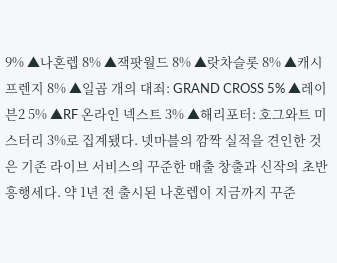9% ▲나혼렙 8% ▲잭팟월드 8% ▲랏차슬롯 8% ▲캐시프렌지 8% ▲일곱 개의 대죄: GRAND CROSS 5% ▲레이븐2 5% ▲RF 온라인 넥스트 3% ▲해리포터: 호그와트 미스터리 3%로 집계됐다. 넷마블의 깜짝 실적을 견인한 것은 기존 라이브 서비스의 꾸준한 매출 창출과 신작의 초반 흥행세다. 약 1년 전 출시된 나혼렙이 지금까지 꾸준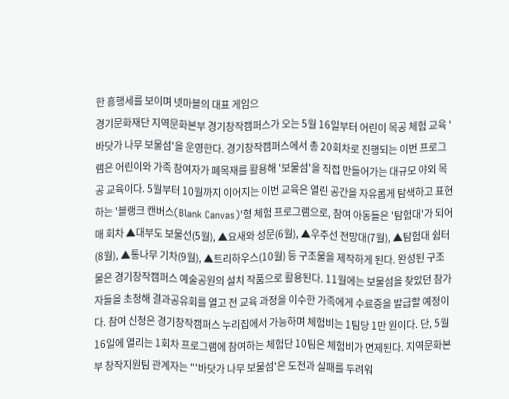한 흥행세를 보이며 넷마블의 대표 게임으
경기문화재단 지역문화본부 경기창작캠퍼스가 오는 5월 16일부터 어린이 목공 체험 교육 '바닷가 나무 보물섬'을 운영한다. 경기창작캠퍼스에서 총 20회차로 진행되는 이번 프로그램은 어린이와 가족 참여자가 폐목재를 활용해 '보물섬'을 직접 만들어가는 대규모 야외 목공 교육이다. 5월부터 10월까지 이어지는 이번 교육은 열린 공간을 자유롭게 탐색하고 표현하는 '블랭크 캔버스(Blank Canvas)'형 체험 프로그램으로, 참여 아동들은 '탐험대'가 되어 매 회차 ▲대부도 보물선(5월), ▲요새와 성문(6월), ▲우주선 전망대(7월), ▲탐험대 쉼터(8월), ▲통나무 기차(9월), ▲트리하우스(10월) 등 구조물을 제작하게 된다. 완성된 구조물은 경기창작캠퍼스 예술공원의 설치 작품으로 활용된다. 11월에는 보물섬을 찾았던 참가자들을 초청해 결과공유회를 열고 전 교육 과정을 이수한 가족에게 수료증을 발급할 예정이다. 참여 신청은 경기창작캠퍼스 누리집에서 가능하며 체험비는 1팀당 1만 원이다. 단, 5월 16일에 열리는 1회차 프로그램에 참여하는 체험단 10팀은 체험비가 면제된다. 지역문화본부 창작지원팀 관계자는 "'바닷가 나무 보물섬'은 도전과 실패를 두려워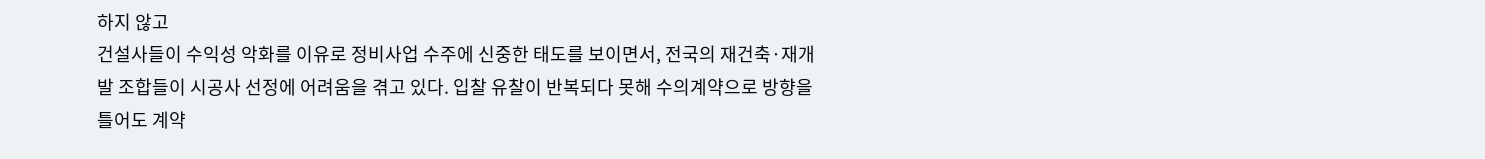하지 않고
건설사들이 수익성 악화를 이유로 정비사업 수주에 신중한 태도를 보이면서, 전국의 재건축·재개발 조합들이 시공사 선정에 어려움을 겪고 있다. 입찰 유찰이 반복되다 못해 수의계약으로 방향을 틀어도 계약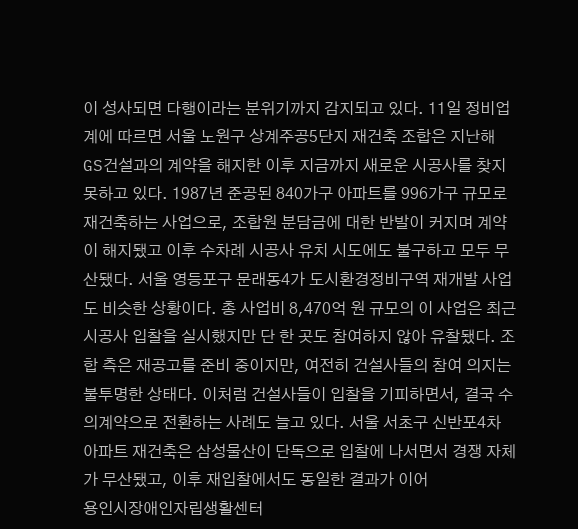이 성사되면 다행이라는 분위기까지 감지되고 있다. 11일 정비업계에 따르면 서울 노원구 상계주공5단지 재건축 조합은 지난해 GS건설과의 계약을 해지한 이후 지금까지 새로운 시공사를 찾지 못하고 있다. 1987년 준공된 840가구 아파트를 996가구 규모로 재건축하는 사업으로, 조합원 분담금에 대한 반발이 커지며 계약이 해지됐고 이후 수차례 시공사 유치 시도에도 불구하고 모두 무산됐다. 서울 영등포구 문래동4가 도시환경정비구역 재개발 사업도 비슷한 상황이다. 총 사업비 8,470억 원 규모의 이 사업은 최근 시공사 입찰을 실시했지만 단 한 곳도 참여하지 않아 유찰됐다. 조합 측은 재공고를 준비 중이지만, 여전히 건설사들의 참여 의지는 불투명한 상태다. 이처럼 건설사들이 입찰을 기피하면서, 결국 수의계약으로 전환하는 사례도 늘고 있다. 서울 서초구 신반포4차 아파트 재건축은 삼성물산이 단독으로 입찰에 나서면서 경쟁 자체가 무산됐고, 이후 재입찰에서도 동일한 결과가 이어
용인시장애인자립생활센터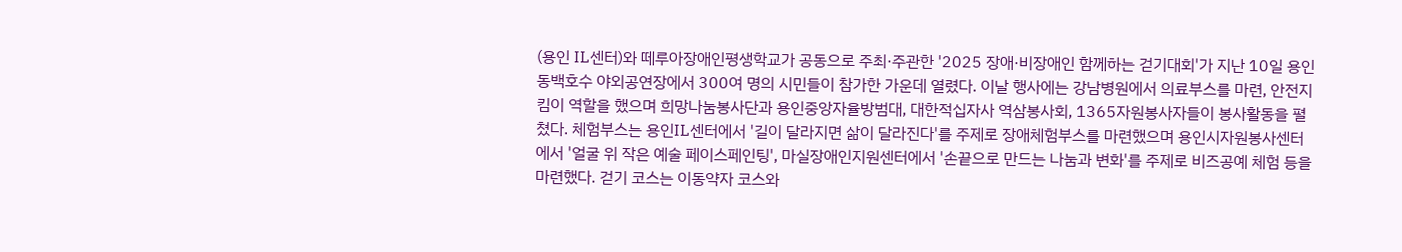(용인 IL센터)와 떼루아장애인평생학교가 공동으로 주최·주관한 '2025 장애·비장애인 함께하는 걷기대회'가 지난 10일 용인 동백호수 야외공연장에서 300여 명의 시민들이 참가한 가운데 열렸다. 이날 행사에는 강남병원에서 의료부스를 마련, 안전지킴이 역할을 했으며 희망나눔봉사단과 용인중앙자율방범대, 대한적십자사 역삼봉사회, 1365자원봉사자들이 봉사활동을 펼쳤다. 체험부스는 용인IL센터에서 '길이 달라지면 삶이 달라진다'를 주제로 장애체험부스를 마련했으며 용인시자원봉사센터에서 '얼굴 위 작은 예술 페이스페인팅', 마실장애인지원센터에서 '손끝으로 만드는 나눔과 변화'를 주제로 비즈공예 체험 등을 마련했다. 걷기 코스는 이동약자 코스와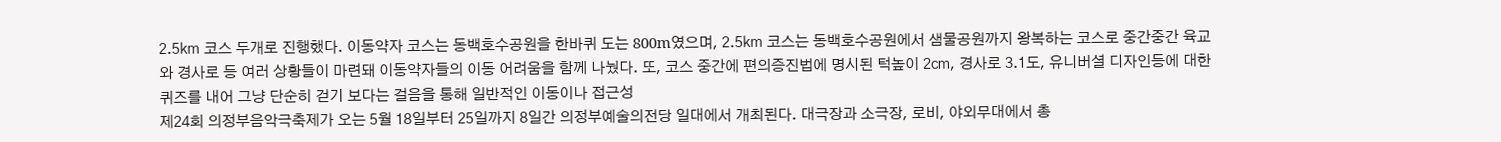2.5㎞ 코스 두개로 진행했다. 이동약자 코스는 동백호수공원을 한바퀴 도는 800m였으며, 2.5㎞ 코스는 동백호수공원에서 샘물공원까지 왕복하는 코스로 중간중간 육교와 경사로 등 여러 상황들이 마련돼 이동약자들의 이동 어려움을 함께 나눴다. 또, 코스 중간에 편의증진법에 명시된 턱높이 2㎝, 경사로 3.1도, 유니버셜 디자인등에 대한 퀴즈를 내어 그냥 단순히 걷기 보다는 걸음을 통해 일반적인 이동이나 접근성
제24회 의정부음악극축제가 오는 5월 18일부터 25일까지 8일간 의정부예술의전당 일대에서 개최된다. 대극장과 소극장, 로비, 야외무대에서 총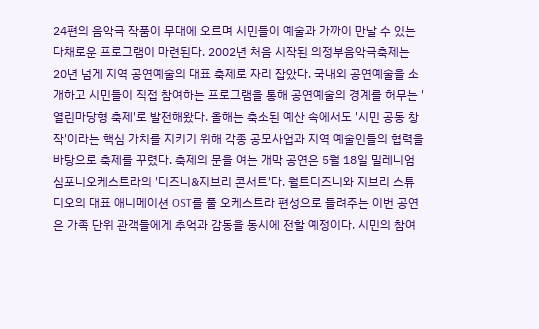24편의 음악극 작품이 무대에 오르며 시민들이 예술과 가까이 만날 수 있는 다채로운 프로그램이 마련된다. 2002년 처음 시작된 의정부음악극축제는 20년 넘게 지역 공연예술의 대표 축제로 자리 잡았다. 국내외 공연예술을 소개하고 시민들이 직접 참여하는 프로그램을 통해 공연예술의 경계를 허무는 '열린마당형 축제'로 발전해왔다. 올해는 축소된 예산 속에서도 '시민 공동 창작'이라는 핵심 가치를 지키기 위해 각종 공모사업과 지역 예술인들의 협력을 바탕으로 축제를 꾸렸다. 축제의 문을 여는 개막 공연은 5월 18일 밀레니엄심포니오케스트라의 '디즈니&지브리 콘서트'다. 월트디즈니와 지브리 스튜디오의 대표 애니메이션 OST를 풀 오케스트라 편성으로 들려주는 이번 공연은 가족 단위 관객들에게 추억과 감동을 동시에 전할 예정이다. 시민의 참여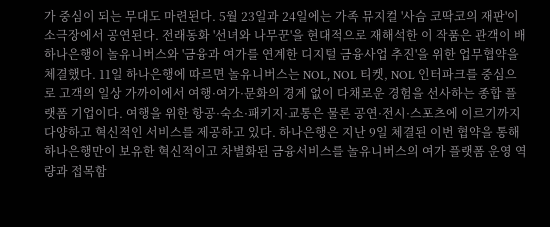가 중심이 되는 무대도 마련된다. 5월 23일과 24일에는 가족 뮤지컬 '사슴 코딱코의 재판'이 소극장에서 공연된다. 전래동화 '선녀와 나무꾼'을 현대적으로 재해석한 이 작품은 관객이 배
하나은행이 놀유니버스와 '금융과 여가를 연계한 디지털 금융사업 추진'을 위한 업무협약을 체결했다. 11일 하나은행에 따르면 놀유니버스는 NOL, NOL 티켓, NOL 인터파크를 중심으로 고객의 일상 가까이에서 여행·여가·문화의 경계 없이 다채로운 경험을 선사하는 종합 플랫폼 기업이다. 여행을 위한 항공·숙소·패키지·교통은 물론 공연·전시·스포츠에 이르기까지 다양하고 혁신적인 서비스를 제공하고 있다. 하나은행은 지난 9일 체결된 이번 협약을 통해 하나은행만이 보유한 혁신적이고 차별화된 금융서비스를 놀유니버스의 여가 플랫폼 운영 역량과 접목함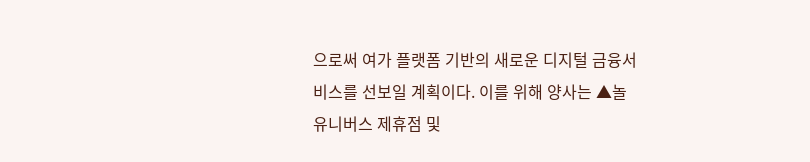으로써 여가 플랫폼 기반의 새로운 디지털 금융서비스를 선보일 계획이다. 이를 위해 양사는 ▲놀유니버스 제휴점 및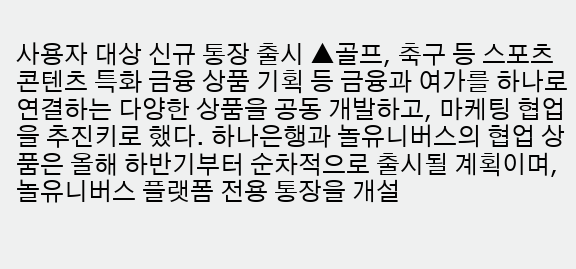사용자 대상 신규 통장 출시 ▲골프, 축구 등 스포츠 콘텐츠 특화 금융 상품 기획 등 금융과 여가를 하나로 연결하는 다양한 상품을 공동 개발하고, 마케팅 협업을 추진키로 했다. 하나은행과 놀유니버스의 협업 상품은 올해 하반기부터 순차적으로 출시될 계획이며, 놀유니버스 플랫폼 전용 통장을 개설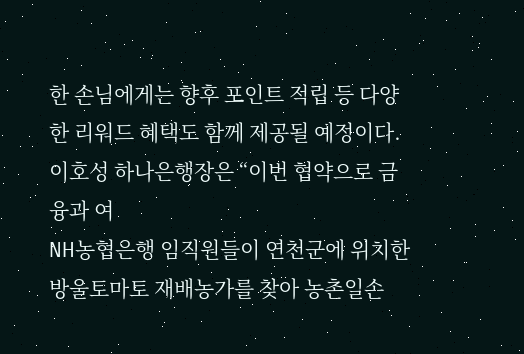한 손님에게는 향후 포인트 적립 등 다양한 리워드 혜택도 함께 제공될 예정이다. 이호성 하나은행장은 “이번 협약으로 금융과 여
NH농협은행 임직원들이 연천군에 위치한 방울토마토 재배농가를 찾아 농촌일손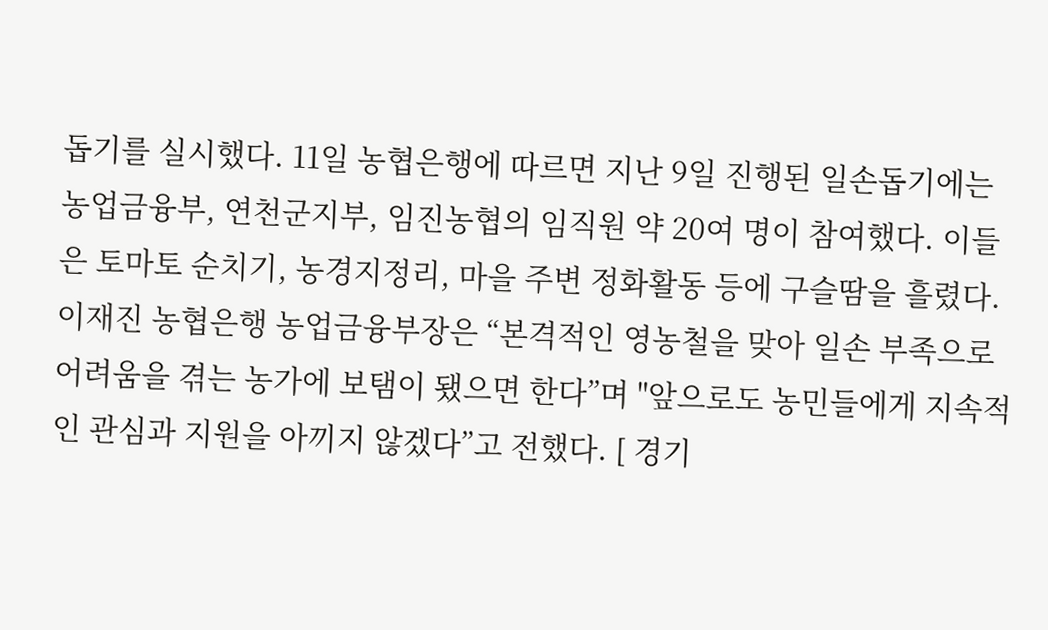돕기를 실시했다. 11일 농협은행에 따르면 지난 9일 진행된 일손돕기에는 농업금융부, 연천군지부, 임진농협의 임직원 약 20여 명이 참여했다. 이들은 토마토 순치기, 농경지정리, 마을 주변 정화활동 등에 구슬땀을 흘렸다. 이재진 농협은행 농업금융부장은 “본격적인 영농철을 맞아 일손 부족으로 어려움을 겪는 농가에 보탬이 됐으면 한다”며 "앞으로도 농민들에게 지속적인 관심과 지원을 아끼지 않겠다”고 전했다. [ 경기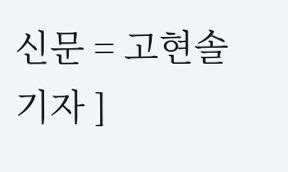신문 = 고현솔 기자 ]